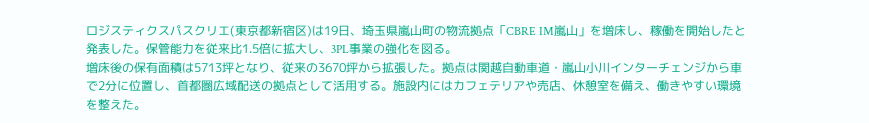ロジスティクスパスクリエ(東京都新宿区)は19日、埼玉県嵐山町の物流拠点「CBRE IM嵐山」を増床し、稼働を開始したと発表した。保管能力を従来比1.5倍に拡大し、3PL事業の強化を図る。
増床後の保有面積は5713坪となり、従来の3670坪から拡張した。拠点は関越自動車道・嵐山小川インターチェンジから車で2分に位置し、首都圏広域配送の拠点として活用する。施設内にはカフェテリアや売店、休憩室を備え、働きやすい環境を整えた。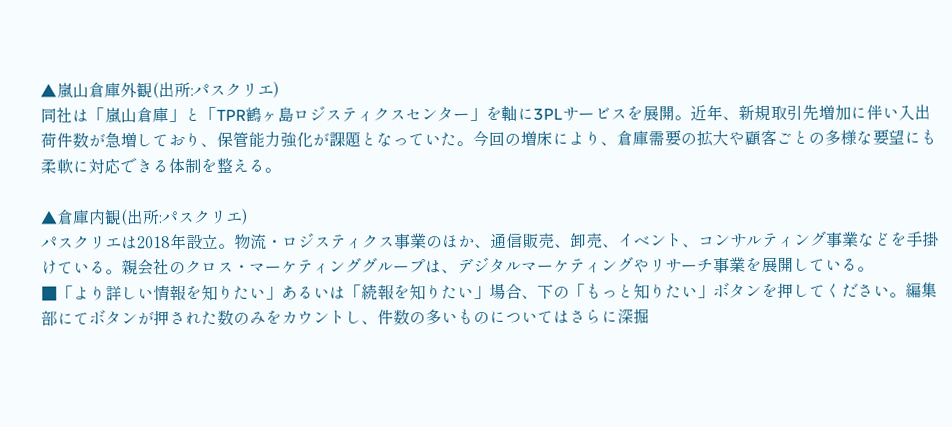▲嵐山倉庫外観(出所:パスクリエ)
同社は「嵐山倉庫」と「TPR鶴ヶ島ロジスティクスセンター」を軸に3PLサービスを展開。近年、新規取引先増加に伴い入出荷件数が急増しており、保管能力強化が課題となっていた。今回の増床により、倉庫需要の拡大や顧客ごとの多様な要望にも柔軟に対応できる体制を整える。

▲倉庫内観(出所:パスクリエ)
パスクリエは2018年設立。物流・ロジスティクス事業のほか、通信販売、卸売、イベント、コンサルティング事業などを手掛けている。親会社のクロス・マーケティンググループは、デジタルマーケティングやリサーチ事業を展開している。
■「より詳しい情報を知りたい」あるいは「続報を知りたい」場合、下の「もっと知りたい」ボタンを押してください。編集部にてボタンが押された数のみをカウントし、件数の多いものについてはさらに深掘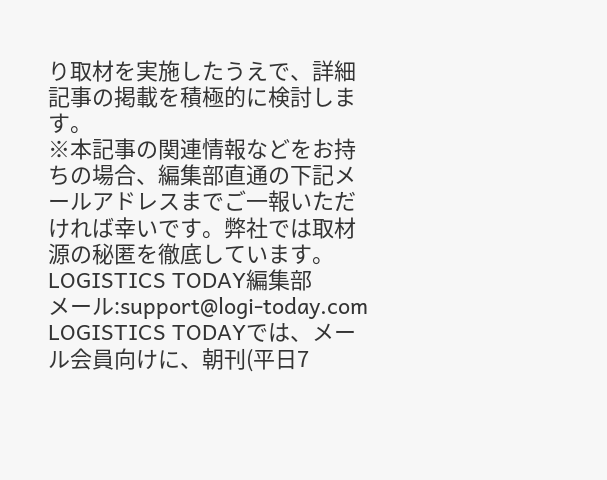り取材を実施したうえで、詳細記事の掲載を積極的に検討します。
※本記事の関連情報などをお持ちの場合、編集部直通の下記メールアドレスまでご一報いただければ幸いです。弊社では取材源の秘匿を徹底しています。
LOGISTICS TODAY編集部
メール:support@logi-today.com
LOGISTICS TODAYでは、メール会員向けに、朝刊(平日7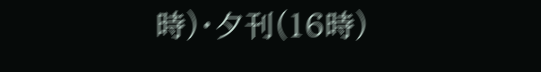時)・夕刊(16時)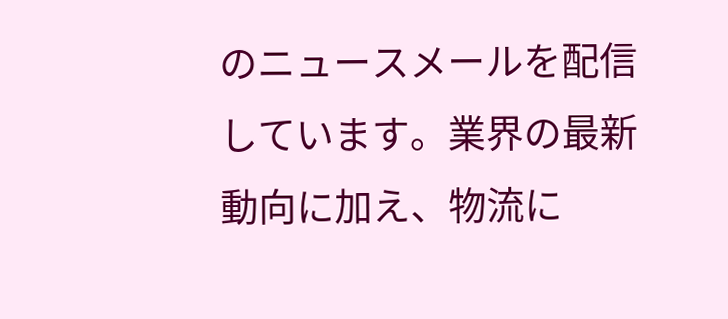のニュースメールを配信しています。業界の最新動向に加え、物流に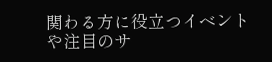関わる方に役立つイベントや注目のサ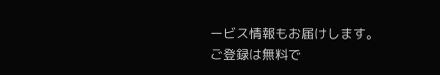ービス情報もお届けします。
ご登録は無料で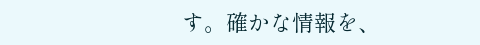す。確かな情報を、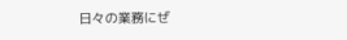日々の業務にぜ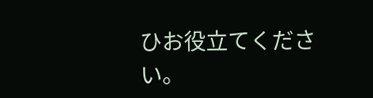ひお役立てください。